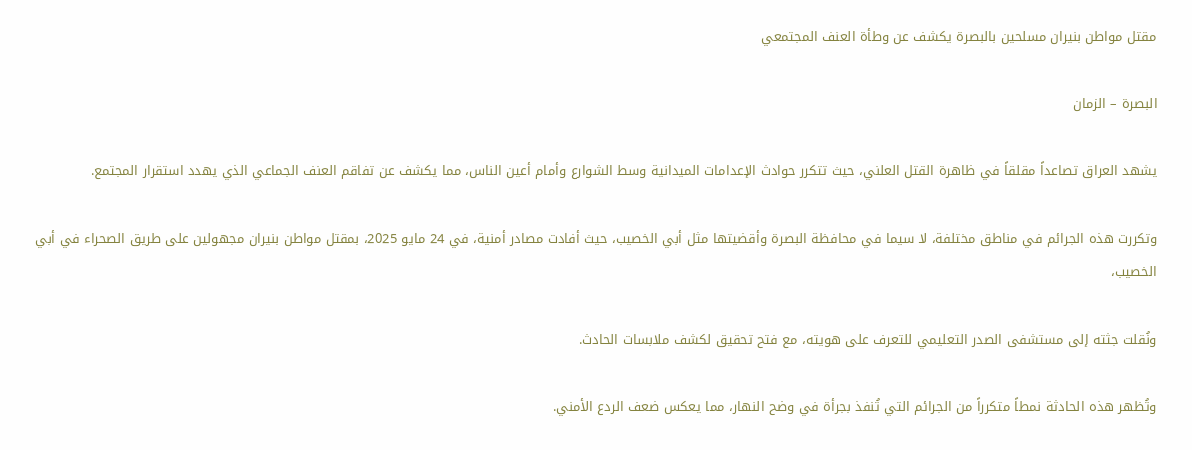مقتل مواطن بنيران مسلحين بالبصرة يكشف عن وطأة العنف المجتمعي

البصرة – الزمان

يشهد العراق تصاعداً مقلقاً في ظاهرة القتل العلني، حيث تتكرر حوادث الإعدامات الميدانية وسط الشوارع وأمام أعين الناس، مما يكشف عن تفاقم العنف الجماعي الذي يهدد استقرار المجتمع.

وتكررت هذه الجرائم في مناطق مختلفة، لا سيما في محافظة البصرة وأقضيتها مثل أبي الخصيب، حيث أفادت مصادر أمنية، في 24 مايو 2025، بمقتل مواطن بنيران مجهولين على طريق الصحراء في أبي الخصيب،

ونُقلت جثته إلى مستشفى الصدر التعليمي للتعرف على هويته، مع فتح تحقيق لكشف ملابسات الحادث.

وتُظهر هذه الحادثة نمطاً متكرراً من الجرائم التي تُنفذ بجرأة في وضح النهار، مما يعكس ضعف الردع الأمني.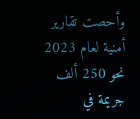وأحصت تقارير أمنية لعام 2023 نحو 250 ألف جريمة في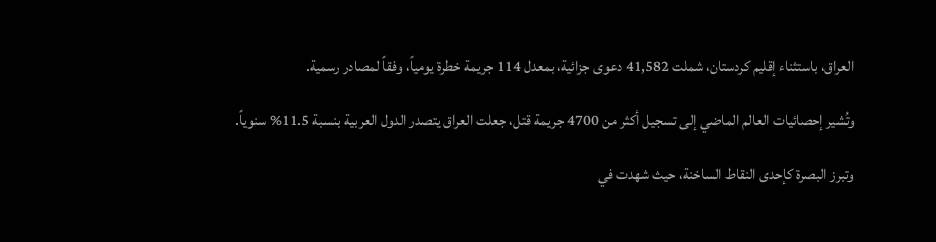العراق، باستثناء إقليم كردستان، شملت 41,582 دعوى جزائية، بمعدل 114 جريمة خطرة يومياً، وفقاً لمصادر رسمية.

وتُشير إحصائيات العالم الماضي إلى تسجيل أكثر من 4700 جريمة قتل، جعلت العراق يتصدر الدول العربية بنسبة 11.5% سنوياً.

وتبرز البصرة كإحدى النقاط الساخنة، حيث شهدت في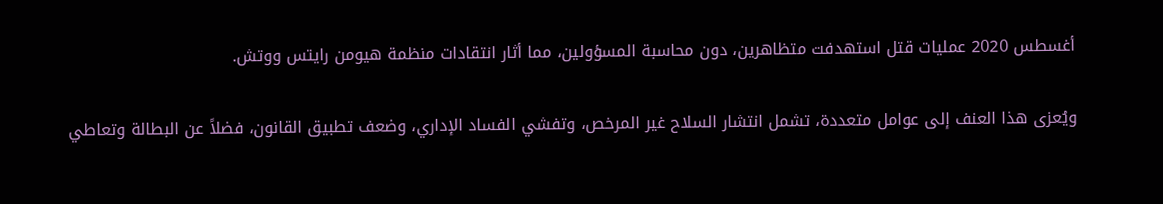أغسطس 2020 عمليات قتل استهدفت متظاهرين، دون محاسبة المسؤولين، مما أثار انتقادات منظمة هيومن رايتس ووتش.

ويُعزى هذا العنف إلى عوامل متعددة، تشمل انتشار السلاح غير المرخص، وتفشي الفساد الإداري، وضعف تطبيق القانون، فضلاً عن البطالة وتعاطي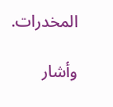المخدرات.

وأشار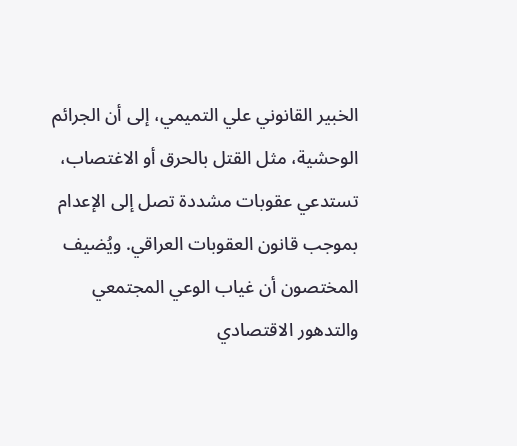الخبير القانوني علي التميمي، إلى أن الجرائم الوحشية، مثل القتل بالحرق أو الاغتصاب، تستدعي عقوبات مشددة تصل إلى الإعدام بموجب قانون العقوبات العراقي. ويُضيف المختصون أن غياب الوعي المجتمعي والتدهور الاقتصادي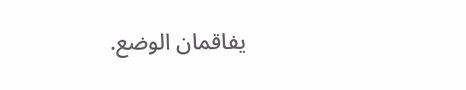يفاقمان الوضع.